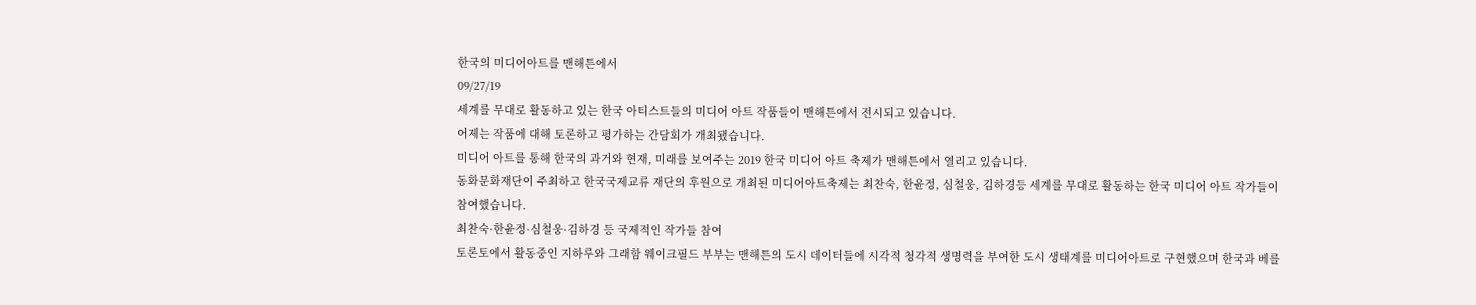한국의 미디어아트를 맨해튼에서
09/27/19
세계를 무대로 활동하고 있는 한국 아티스트들의 미디어 아트 작품들이 맨해튼에서 전시되고 있습니다.
어제는 작품에 대해 토론하고 평가하는 간담회가 개최됐습니다.
미디어 아트를 통해 한국의 과거와 현재, 미래를 보여주는 2019 한국 미디어 아트 축제가 맨해튼에서 열리고 있습니다.
동화문화재단이 주최하고 한국국제교류 재단의 후원으로 개최된 미디어아트축제는 최찬숙, 한윤정, 심철웅, 김하경등 세계를 무대로 활동하는 한국 미디어 아트 작가들이 참여했습니다.
최찬숙·한윤정·심철웅·김하경 등 국제적인 작가들 참여
토론토에서 활동중인 지하루와 그래함 웨이크필드 부부는 맨해튼의 도시 데이터들에 시각적 청각적 생명력을 부여한 도시 생태계를 미디어아트로 구현했으며 한국과 베를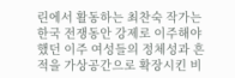린에서 활동하는 최찬숙 작가는 한국 전쟁동안 강제로 이주해야 했던 이주 여성들의 정체성과 흔적을 가상공간으로 확장시킨 비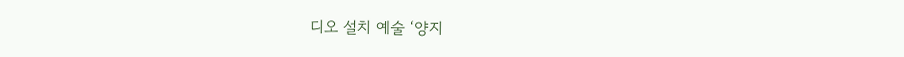디오 설치 예술 ‘양지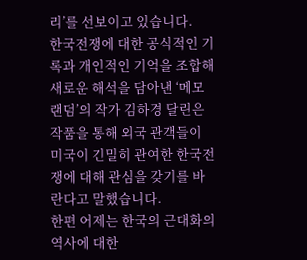리’를 선보이고 있습니다.
한국전쟁에 대한 공식적인 기록과 개인적인 기억을 조합해 새로운 해석을 담아낸 ‘메모랜덤’의 작가 김하경 달린은 작품을 통해 외국 관객들이 미국이 긴밀히 관여한 한국전쟁에 대해 관심을 갖기를 바란다고 말했습니다.
한편 어제는 한국의 근대화의 역사에 대한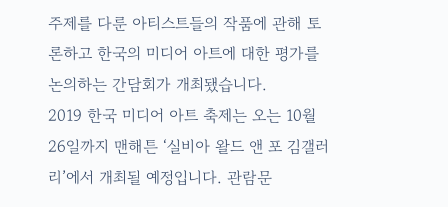주제를 다룬 아티스트들의 작품에 관해 토론하고 한국의 미디어 아트에 대한 평가를 논의하는 간담회가 개최됐습니다.
2019 한국 미디어 아트 축제는 오는 10월 26일까지 맨해튼 ‘실비아 왈드 앤 포 김갤러리’에서 개최될 예정입니다. 관람문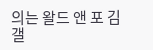의는 왈드 앤 포 김 갤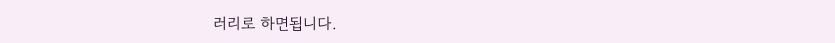러리로 하면됩니다.